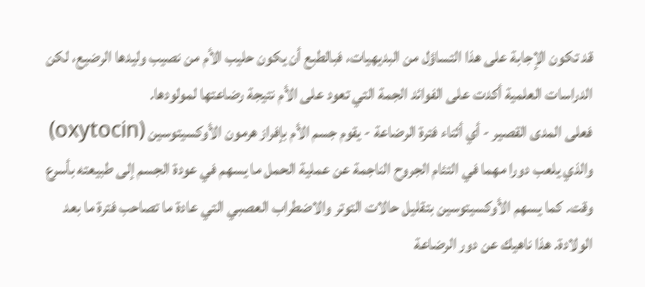قد تكون الإجابة على هذا التساؤل من البديهيات، فبالطبع أن يكون حليب الأم من نصيب وليدها الرضيع، لكن الدراسات العلمية أكدت على الفوائد الجمة التي تعود على الأم نتيجة رضاعتها لمولودها.
فعلى المدى القصير - أي أثناء فترة الرضاعة - يقوم جسم الأم بإفراز هرمون الأوكسيتوسين (oxytocin) والذي يلعب دورا مهما في التئام الجروح الناجمة عن عملية الحمل ما يسهم في عودة الجسم إلى طبيعته بأسرع وقت. كما يسهم الأوكسيتوسين بتقليل حالات التوتر والاضطراب العصبي التي عادة ما تصاحب فترة ما بعد الولادة. هذا ناهيك عن دور الرضاعة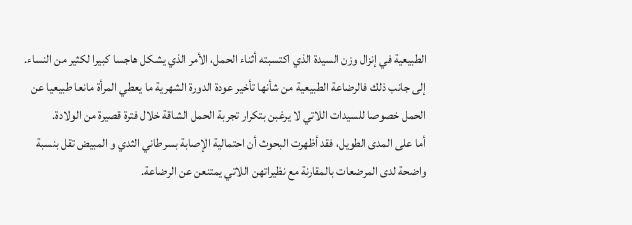الطبيعية في إنزال وزن السيدة الذي اكتسبته أثناء الحمل، الأمر الذي يشكل هاجسا كبيرا لكثير من النساء. إلى جانب ذلك فالرضاعة الطبيعية من شأنها تأخير عودة الدورة الشهرية ما يعطي المرأة مانعا طبيعيا عن الحمل خصوصا للسيدات اللاتي لا يرغبن بتكرار تجربة الحمل الشاقة خلال فترة قصيرة من الولادة.
أما على المدى الطويل، فقد أظهرت البحوث أن احتمالية الإصابة بسرطاني الثدي و المبيض تقل بنسبة واضحة لدى المرضعات بالمقارنة مع نظيراتهن اللاتي يمتنعن عن الرضاعة.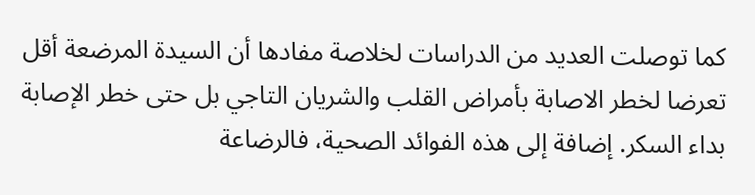كما توصلت العديد من الدراسات لخلاصة مفادها أن السيدة المرضعة أقل تعرضا لخطر الاصابة بأمراض القلب والشريان التاجي بل حتى خطر الإصابة بداء السكر. إضافة إلى هذه الفوائد الصحية، فالرضاعة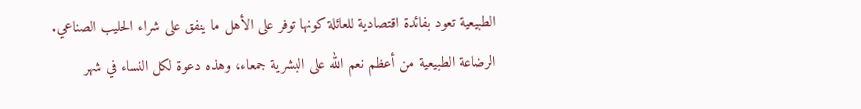الطبيعية تعود بفائدة اقتصادية للعائلة كونها توفر على الأهل ما ينفق على شراء الحليب الصناعي.
الرضاعة الطبيعية من أعظم نعم الله على البشرية جمعاء، وهذه دعوة لكل النساء في شهر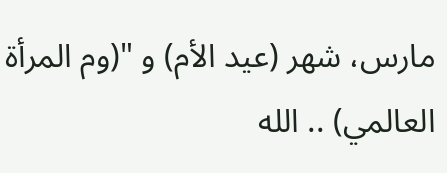مارس، شهر (عيد الأم) و "(وم المرأة العالمي) .. الله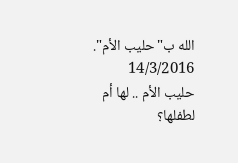الله ب"حليب الأم".
14/3/2016
حليب الأم .. لها أم لطفلها؟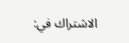الاشتراك في: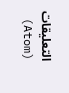التعليقات (Atom)